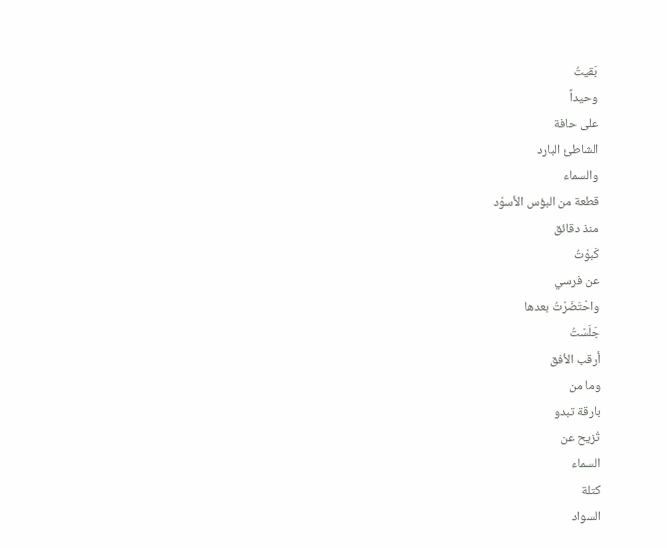بَقيتُ
وحيداً
على حافة
الشاطئ البارد
والسماء
قطعة من البؤس الأسوْد
منذ دقائق
كَبوْتُ
عن فرسي
واحْتَضَرْتُ بعدها
جَلَسْتُ
أرقب الأفق
وما من
بارقة تبدو
تُزيح عن
السماء
كتلة
السواد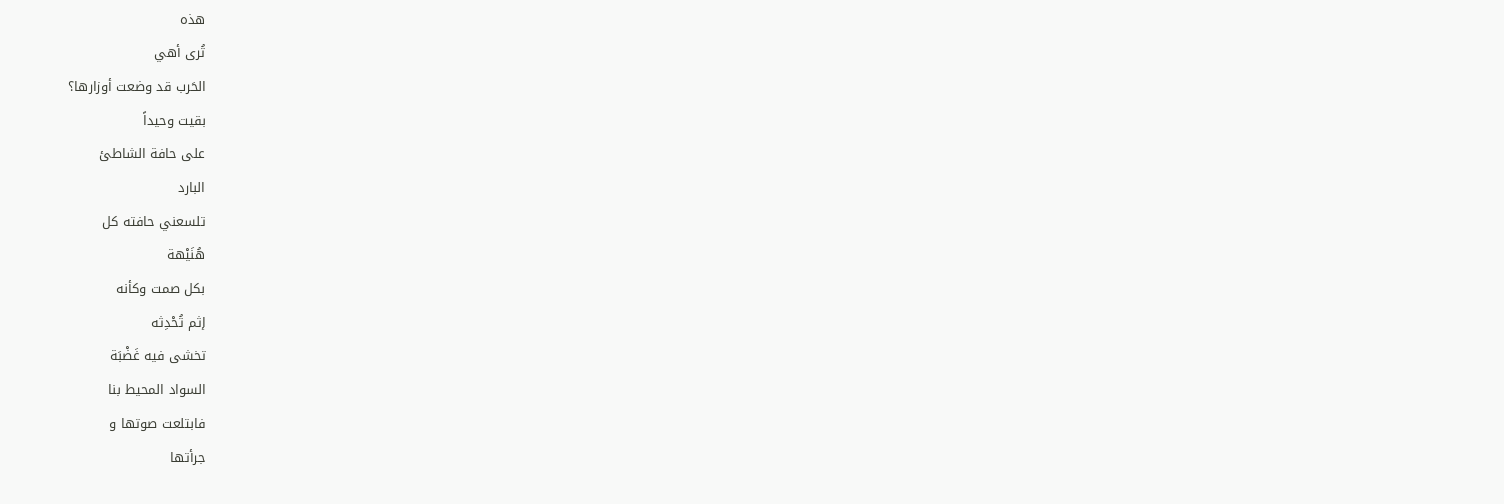هذه
تُرى أهي
الحَرب قد وضعت أوزارها؟
بقيت وحيداً
على حافة الشاطئ
البارد
تلسعني حافته كل
هُنَيْهة
بكل صمت وكأنه
إثم تُحْدِثه
تخشى فيه غَضْبَة
السواد المحيط بنا
فابتلعت صوتها و
جرأتها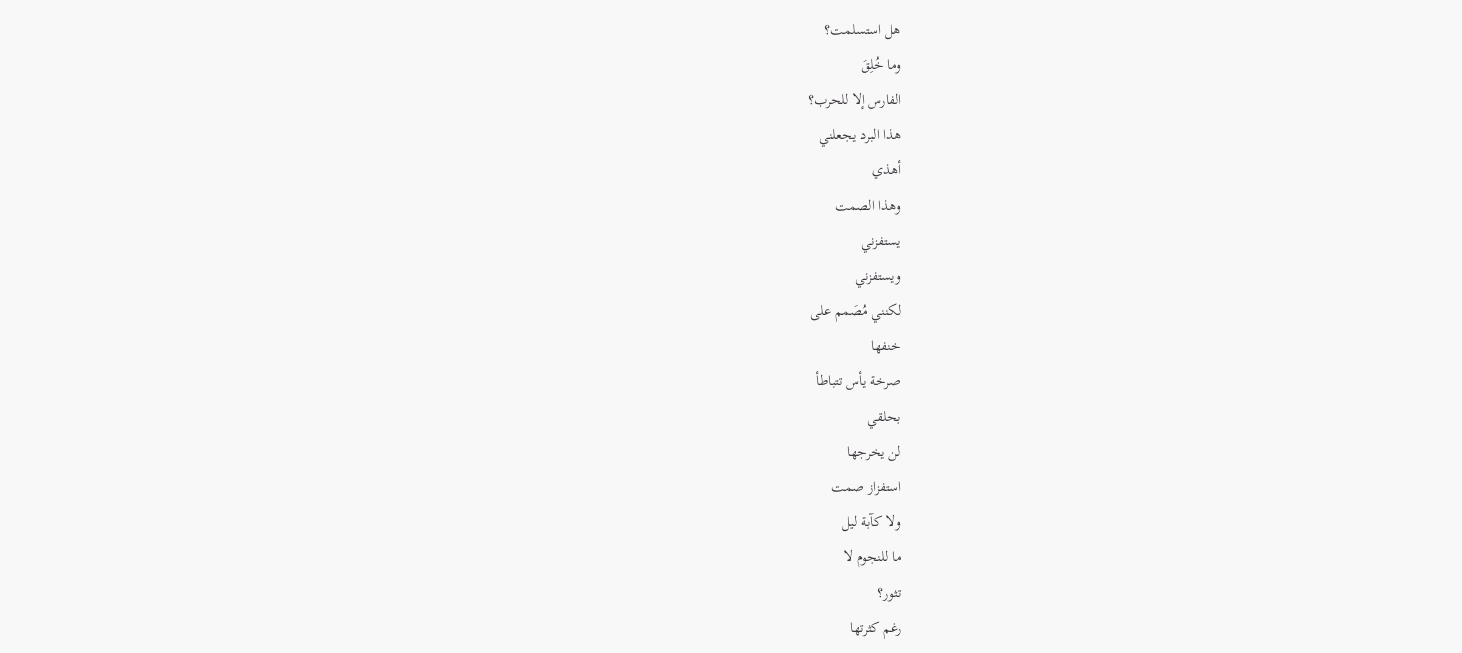هل استسلمت؟
وما خُلِقَ
الفارس إلا للحرب؟
هذا البرد يجعلني
أهذي
وهذا الصمت
يستفزني
ويستفزني
لكنني مُصَمم على
خنفها
صرخة يأس تتباطأ
بحلقي
لن يخرجها
استفزاز صمت
ولا كآبة ليل
ما للنجوم لا
تثور؟
رغم كثرتها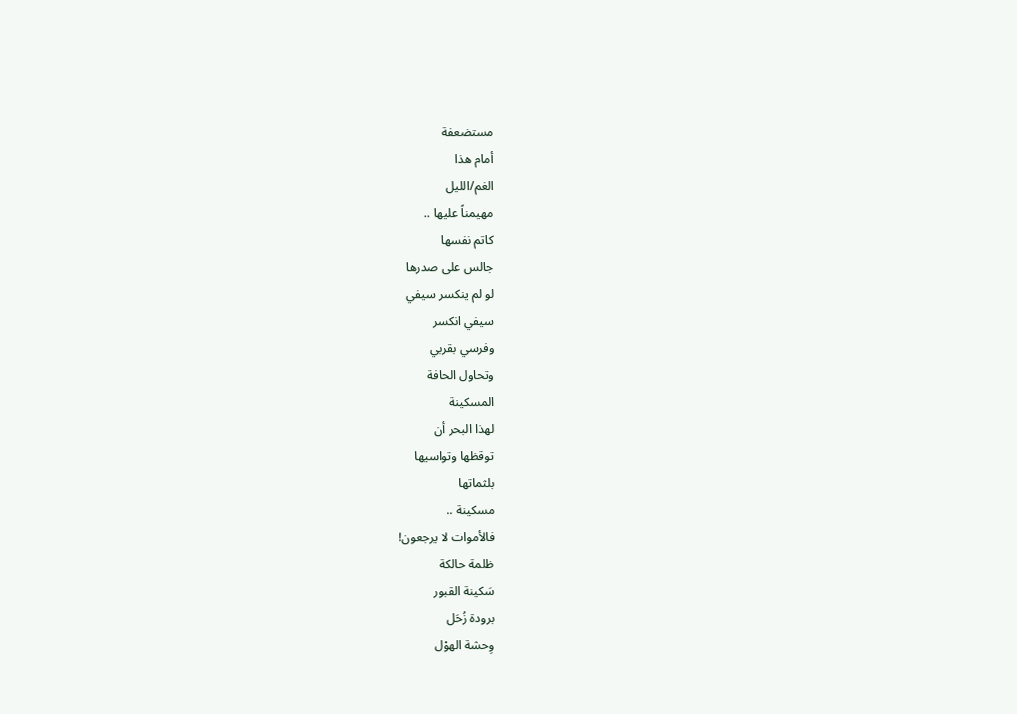مستضعفة
أمام هذا
الغم/الليل
مهيمناً عليها ..
كاتم نفسها
جالس على صدرها
لو لم ينكسر سيفي
سيفي انكسر
وفرسي بقربي
وتحاول الحافة
المسكينة
لهذا البحر أن
توقظها وتواسيها
بلثماتها
مسكينة ..
فالأموات لا يرجعون!
ظلمة حالكة
سَكينة القبور
برودة زُحَل
وِحشة الهوْل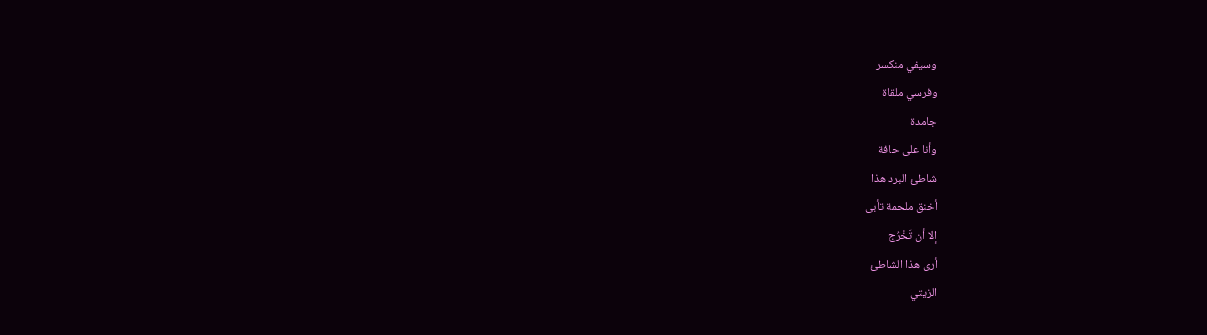وسيفي منكسر
وفرسي ملقاة
جامدة
وأنا على حافة
شاطئ البرد هذا
أخنق ملحمة تأبى
إلا أن تَخْرُج
أرى هذا الشاطئ
الزيتي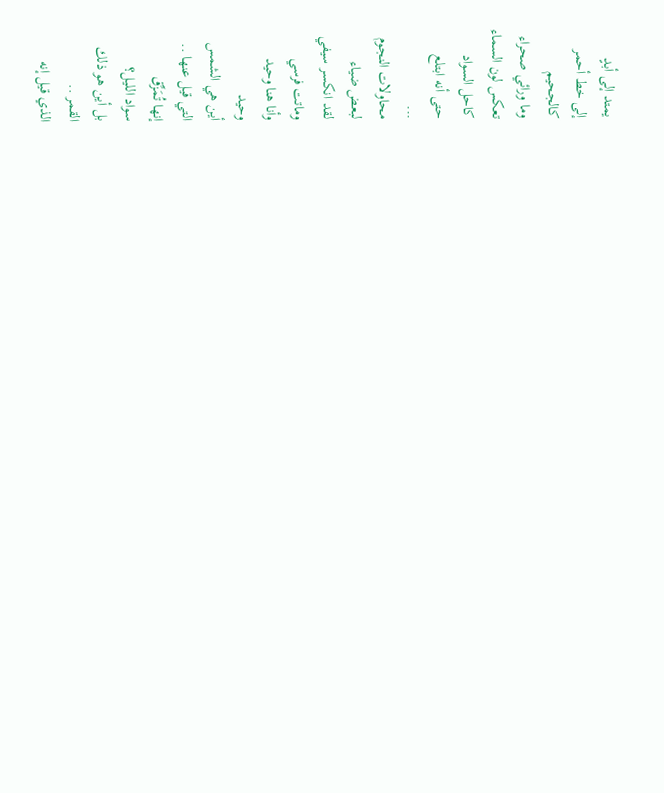يمتد إلى أبدٍ
إلى خط أحمر
كالجحيم
وما ورائي صحراء
تعكس لون السماء
كاحل السواد
حتى أنه ابتلع
...
محاولات النجوم
لبعض ضياء
لقد انكسر سيفي
وماتت فرسي
وأنا هنا وحيد
وحيد
أين هي الشمس
التي قيل عنها ..
إنها تُمَزِّق
سواد الليل؟
بل أين هو ذلك
القمر ..
الذي قيل إنه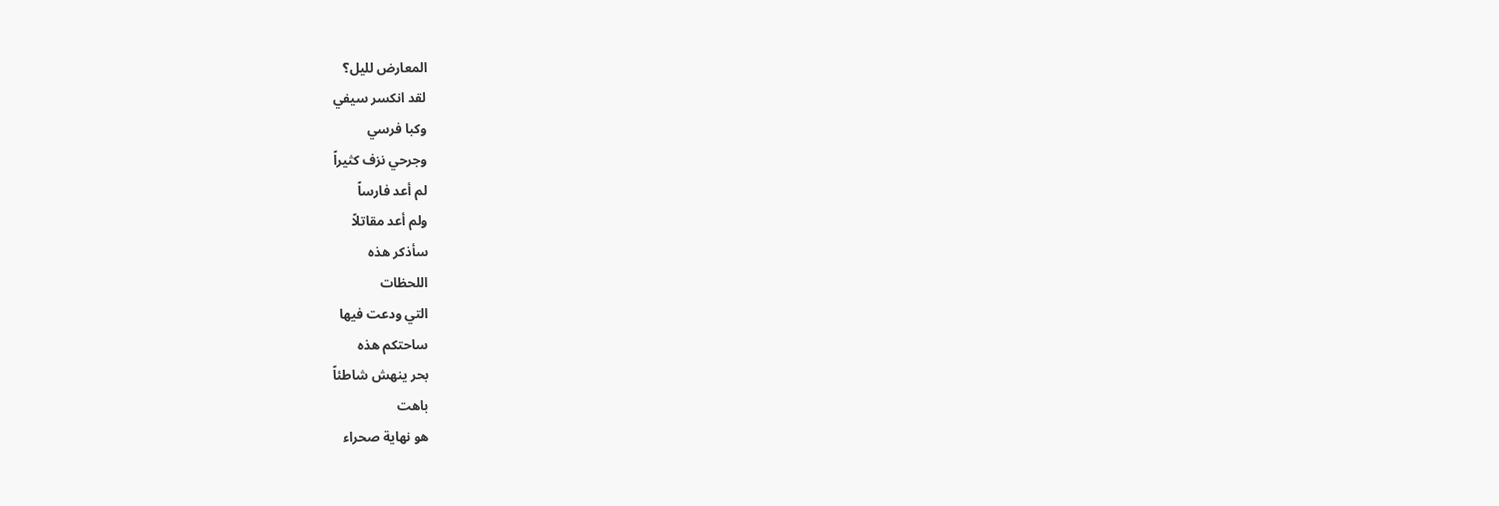المعارض لليل؟
لقد انكسر سيفي
وكبا فرسي
وجرحي نزف كثيراً
لم أعد فارساً
ولم أعد مقاتلاً
سأذكر هذه
اللحظات
التي ودعت فيها
ساحتكم هذه
بحر ينهش شاطئاً
باهت
هو نهاية صحراء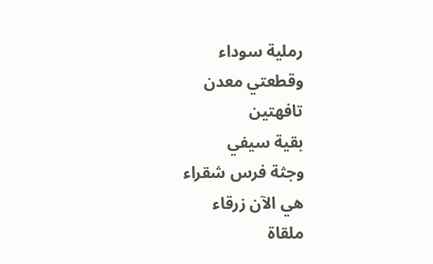رملية سوداء
وقطعتي معدن
تافهتين
بقية سيفي
وجثة فرس شقراء
هي الآن زرقاء
ملقاة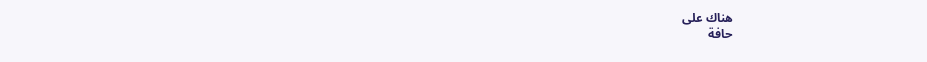هناك على
حافة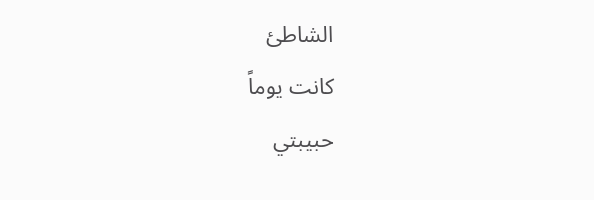الشاطئ
كانت يوماً
حبيبتي